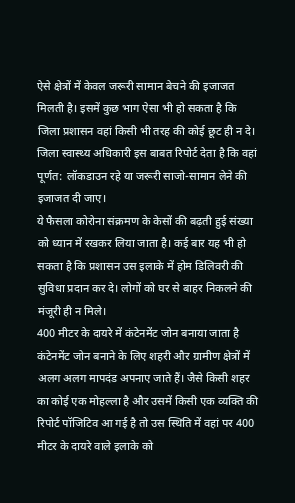ऐसे क्षेत्रों में केवल जरूरी सामान बेचने की इजाजत मिलती है। इसमें कुछ भाग ऐसा भी हो सकता है कि जिला प्रशासन वहां किसी भी तरह की कोई छूट ही न दे। जिला स्वास्थ्य अधिकारी इस बाबत रिपोर्ट देता है कि वहां पूर्णत: लॉकडाउन रहे या जरूरी साजो-सामान लेने की इजाजत दी जाए।
ये फैसला कोरोना संक्रमण के केसों की बढ़ती हुई संख्या को ध्यान में रखकर लिया जाता है। कई बार यह भी हो सकता है कि प्रशासन उस इलाके में होम डिलिवरी की सुविधा प्रदान कर दे। लोगों को घर से बाहर निकलने की मंजूरी ही न मिले।
400 मीटर के दायरे में कंटेनमेंट जोन बनाया जाता है
कंटेनमेंट जोन बनाने के लिए शहरी और ग्रामीण क्षेत्रों में अलग अलग मापदंड अपनाए जाते हैं। जैसे किसी शहर का कोई एक मोहल्ला है और उसमें किसी एक व्यक्ति की रिपोर्ट पॉजिटिव आ गई है तो उस स्थिति में वहां पर 400 मीटर के दायरे वाले इलाके को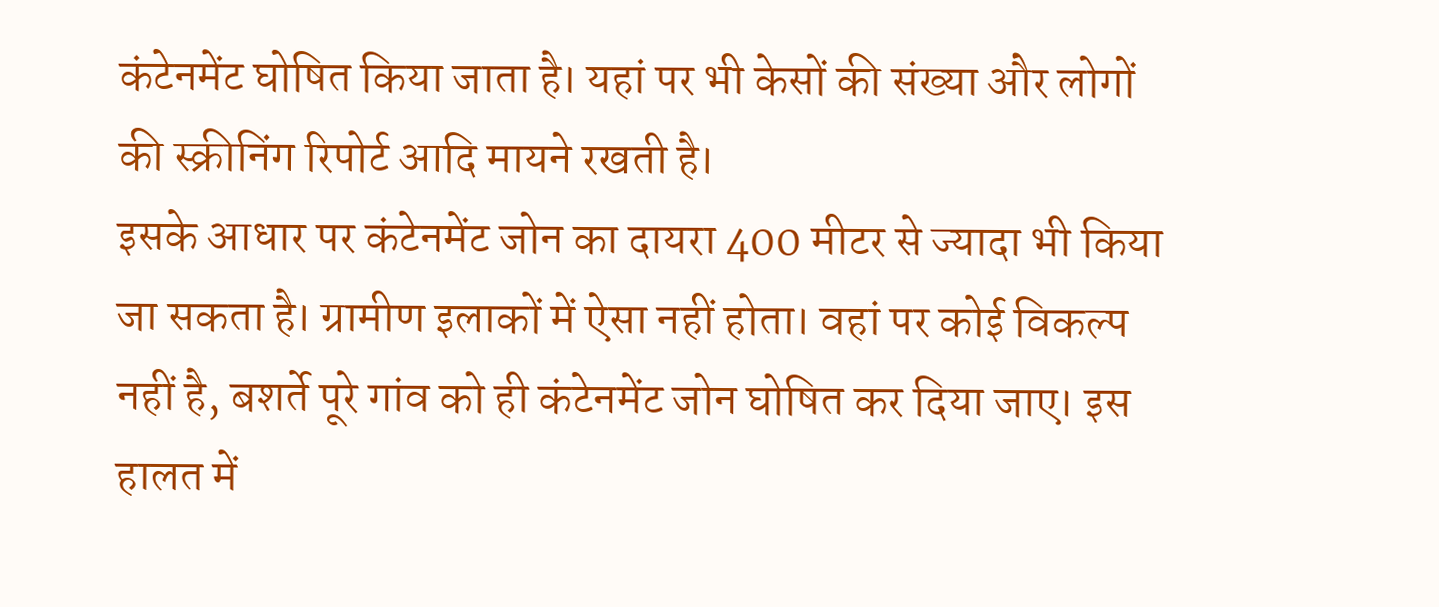कंटेनमेंट घोषित किया जाता है। यहां पर भी केसों की संख्या और लोगों की स्क्रीनिंग रिपोर्ट आदि मायने रखती है।
इसके आधार पर कंटेनमेंट जोन का दायरा 400 मीटर से ज्यादा भी किया जा सकता है। ग्रामीण इलाकों में ऐसा नहीं होता। वहां पर कोई विकल्प नहीं है, बशर्ते पूरे गांव को ही कंटेनमेंट जोन घोषित कर दिया जाए। इस हालत में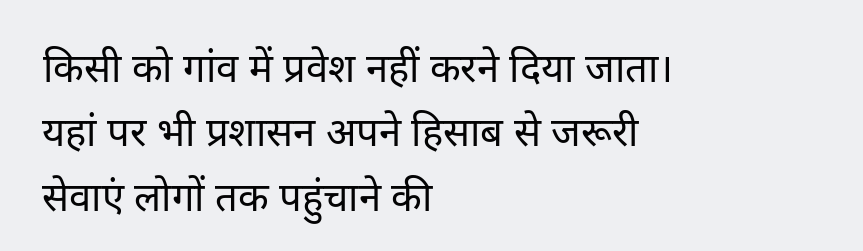किसी को गांव में प्रवेश नहीं करने दिया जाता। यहां पर भी प्रशासन अपने हिसाब से जरूरी सेवाएं लोगों तक पहुंचाने की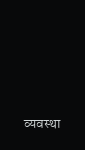व्यवस्था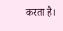करता है।